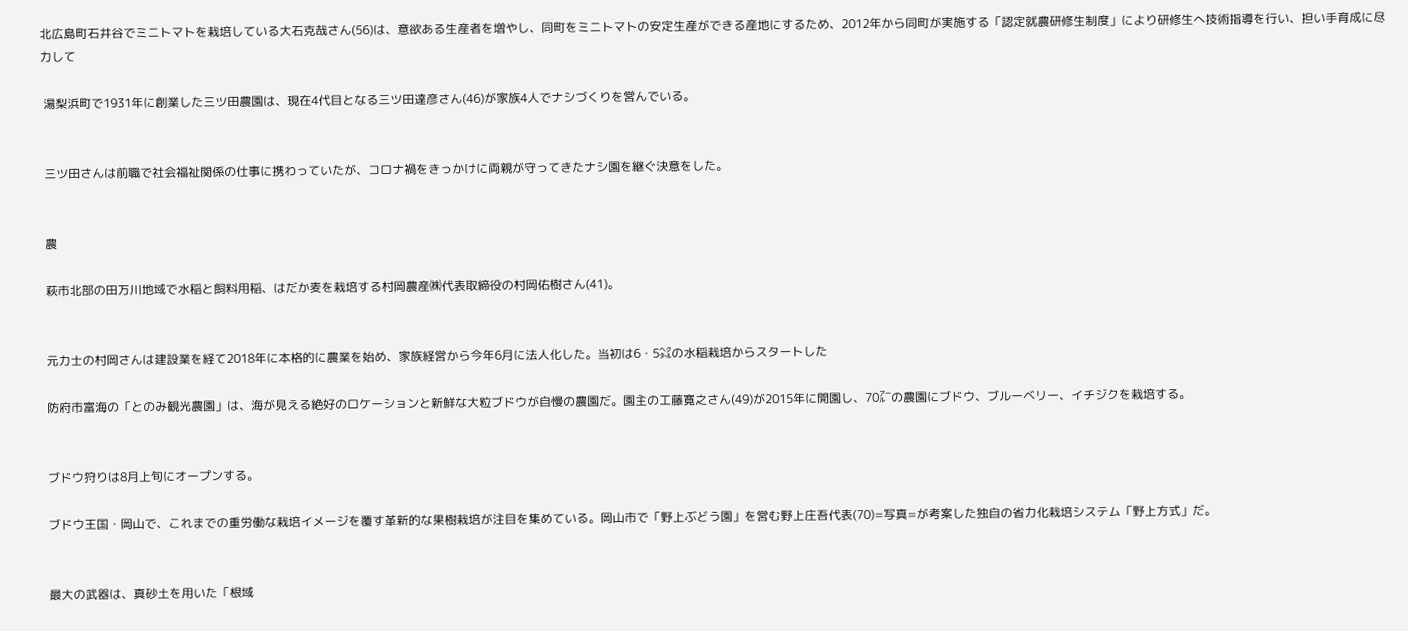北広島町石井谷でミニトマトを栽培している大石克哉さん(56)は、意欲ある生産者を増やし、同町をミニトマトの安定生産ができる産地にするため、2012年から同町が実施する「認定就農研修生制度」により研修生へ技術指導を行い、担い手育成に尽力して

 湯梨浜町で1931年に創業した三ツ田農園は、現在4代目となる三ツ田達彦さん(46)が家族4人でナシづくりを営んでいる。


 三ツ田さんは前職で社会福祉関係の仕事に携わっていたが、コロナ禍をきっかけに両親が守ってきたナシ園を継ぐ決意をした。


 農

 萩市北部の田万川地域で水稲と飼料用稲、はだか麦を栽培する村岡農産㈱代表取締役の村岡佑樹さん(41)。


 元力士の村岡さんは建設業を経て2018年に本格的に農業を始め、家族経営から今年6月に法人化した。当初は6・5㌶の水稲栽培からスタートした

 防府市富海の「とのみ観光農園」は、海が見える絶好のロケーションと新鮮な大粒ブドウが自慢の農園だ。園主の工藤寛之さん(49)が2015年に開園し、70㌃の農園にブドウ、ブルーベリー、イチジクを栽培する。


 ブドウ狩りは8月上旬にオープンする。

 ブドウ王国・岡山で、これまでの重労働な栽培イメージを覆す革新的な果樹栽培が注目を集めている。岡山市で「野上ぶどう園」を営む野上庄吾代表(70)=写真=が考案した独自の省力化栽培システム「野上方式」だ。


 最大の武器は、真砂土を用いた「根域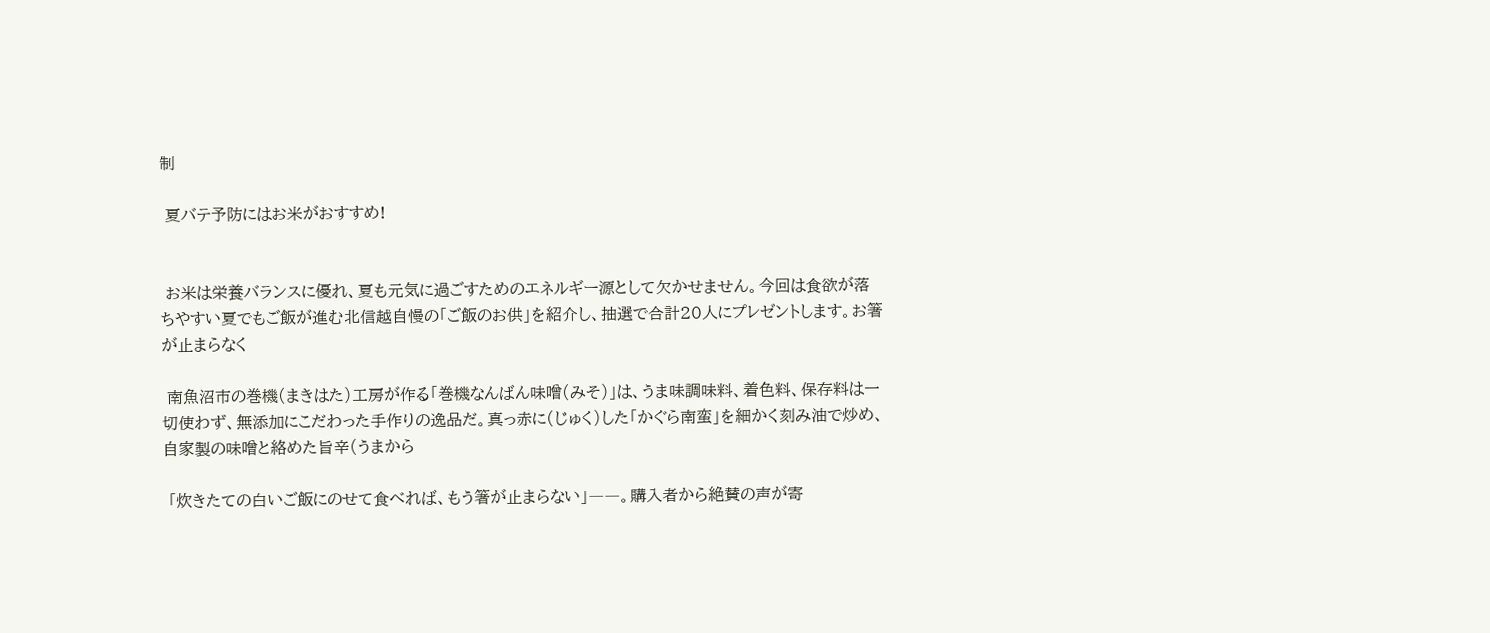制

 夏バテ予防にはお米がおすすめ!


 お米は栄養バランスに優れ、夏も元気に過ごすためのエネルギー源として欠かせません。今回は食欲が落ちやすい夏でもご飯が進む北信越自慢の「ご飯のお供」を紹介し、抽選で合計20人にプレゼントします。お箸が止まらなく

 南魚沼市の巻機(まきはた)工房が作る「巻機なんばん味噌(みそ)」は、うま味調味料、着色料、保存料は一切使わず、無添加にこだわった手作りの逸品だ。真っ赤に(じゅく)した「かぐら南蛮」を細かく刻み油で炒め、自家製の味噌と絡めた旨辛(うまから

 「炊きたての白いご飯にのせて食べれば、もう箸が止まらない」――。購入者から絶賛の声が寄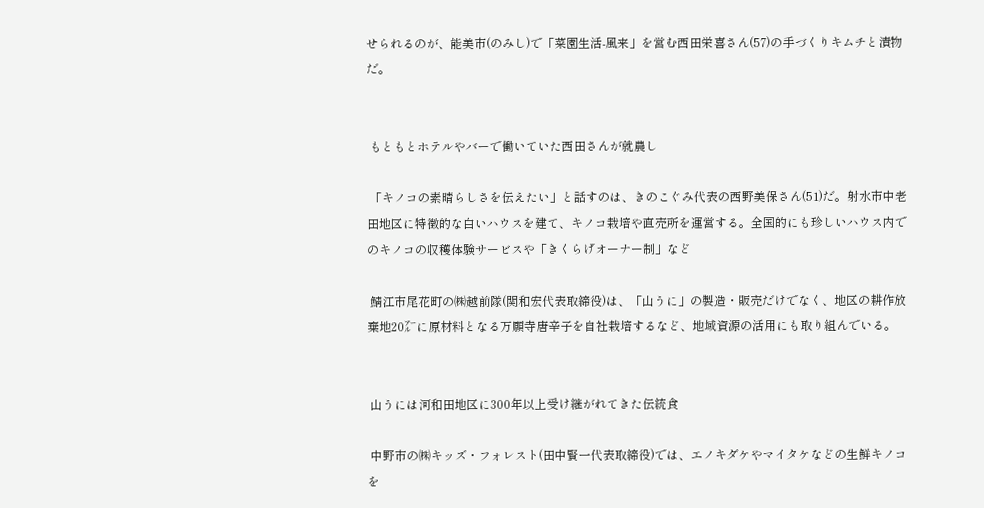せられるのが、能美市(のみし)で「菜園生活-風来」を営む西田栄喜さん(57)の手づくりキムチと漬物だ。


 もともとホテルやバーで働いていた西田さんが就農し

 「キノコの素晴らしさを伝えたい」と話すのは、きのこぐみ代表の西野美保さん(51)だ。射水市中老田地区に特徴的な白いハウスを建て、キノコ栽培や直売所を運営する。全国的にも珍しいハウス内でのキノコの収穫体験サービスや「きくらげオーナー制」など

 鯖江市尾花町の㈱越前隊(関和宏代表取締役)は、「山うに」の製造・販売だけでなく、地区の耕作放棄地20㌃に原材料となる万願寺唐辛子を自社栽培するなど、地域資源の活用にも取り組んでいる。


 山うには河和田地区に300年以上受け継がれてきた伝統食

 中野市の㈱キッズ・フォレスト(田中賢一代表取締役)では、エノキダケやマイタケなどの生鮮キノコを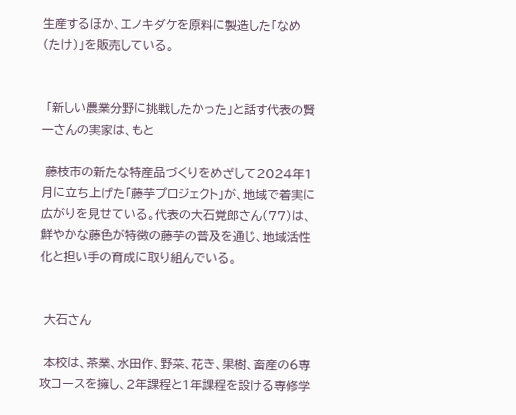生産するほか、エノキダケを原料に製造した「なめ(たけ)」を販売している。


 「新しい農業分野に挑戦したかった」と話す代表の賢一さんの実家は、もと

 藤枝市の新たな特産品づくりをめざして2024年1月に立ち上げた「藤芋プロジェクト」が、地域で着実に広がりを見せている。代表の大石覚郎さん(77)は、鮮やかな藤色が特徴の藤芋の普及を通じ、地域活性化と担い手の育成に取り組んでいる。


 大石さん

 本校は、茶業、水田作、野菜、花き、果樹、畜産の6専攻コースを擁し、2年課程と1年課程を設ける専修学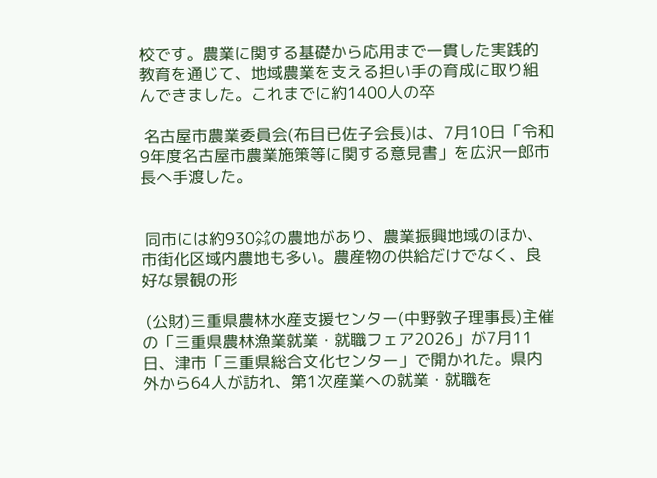校です。農業に関する基礎から応用まで一貫した実践的教育を通じて、地域農業を支える担い手の育成に取り組んできました。これまでに約1400人の卒

 名古屋市農業委員会(布目已佐子会長)は、7月10日「令和9年度名古屋市農業施策等に関する意見書」を広沢一郎市長へ手渡した。


 同市には約930㌶の農地があり、農業振興地域のほか、市街化区域内農地も多い。農産物の供給だけでなく、良好な景観の形

 (公財)三重県農林水産支援センター(中野敦子理事長)主催の「三重県農林漁業就業・就職フェア2026」が7月11日、津市「三重県総合文化センター」で開かれた。県内外から64人が訪れ、第1次産業への就業・就職を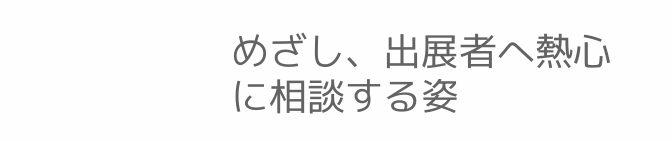めざし、出展者へ熱心に相談する姿